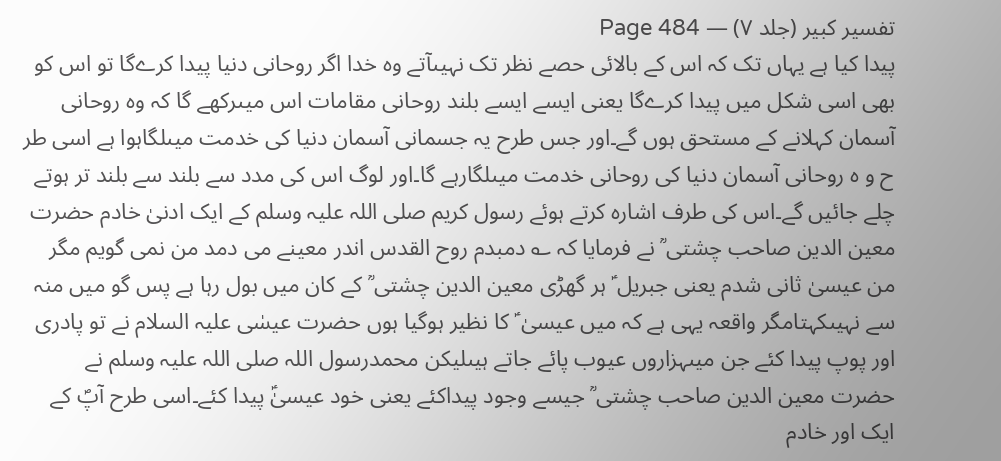تفسیر کبیر (جلد ۷) — Page 484
پیدا کیا ہے یہاں تک کہ اس کے بالائی حصے نظر تک نہیںآتے وہ خدا اگر روحانی دنیا پیدا کرےگا تو اس کو بھی اسی شکل میں پیدا کرےگا یعنی ایسے ایسے بلند روحانی مقامات اس میںرکھے گا کہ وہ روحانی آسمان کہلانے کے مستحق ہوں گے۔اور جس طرح یہ جسمانی آسمان دنیا کی خدمت میںلگاہوا ہے اسی طر ح و ہ روحانی آسمان دنیا کی روحانی خدمت میںلگارہے گا۔اور لوگ اس کی مدد سے بلند سے بلند تر ہوتے چلے جائیں گے۔اس کی طرف اشارہ کرتے ہوئے رسول کریم صلی اللہ علیہ وسلم کے ایک ادنیٰ خادم حضرت معین الدین صاحب چشتی ؒ نے فرمایا کہ ؎ دمبدم روح القدس اندر معینے می دمد من نمی گویم مگر من عیسیٰ ثانی شدم یعنی جبریل ؑ ہر گھڑی معین الدین چشتی ؒ کے کان میں بول رہا ہے پس گو میں منہ سے نہیںکہتامگر واقعہ یہی ہے کہ میں عیسیٰ ؑ کا نظیر ہوگیا ہوں حضرت عیسٰی علیہ السلام نے تو پادری اور پوپ پیدا کئے جن میںہزاروں عیوب پائے جاتے ہیںلیکن محمدرسول اللہ صلی اللہ علیہ وسلم نے حضرت معین الدین صاحب چشتی ؒ جیسے وجود پیداکئے یعنی خود عیسیٰؑ پیدا کئے۔اسی طرح آپؐ کے ایک اور خادم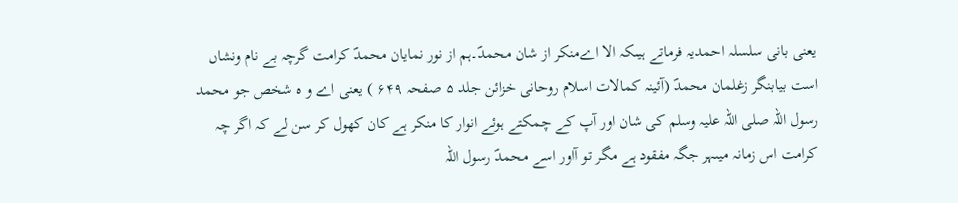یعنی بانی سلسلہ احمدیہ فرماتے ہیںکہ الا اےمنکر از شان محمدؐ۔ہم از نور نمایان محمدؐ کرامت گرچہ بے نام ونشاں است بیابنگر زغلمان محمدؐ (آئینہ کمالات اسلام روحانی خزائن جلد ۵ صفحہ ۶۴۹ ) یعنی اے و ہ شخص جو محمد رسول اللہ صلی اللہ علیہ وسلم کی شان اور آپ کے چمکتے ہوئے انوار کا منکر ہے کان کھول کر سن لے کہ اگر چہ کرامت اس زمانہ میںہر جگہ مفقود ہے مگر تو آاور اسے محمدؐ رسول اللہ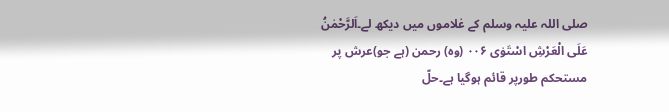صلی اللہ علیہ وسلم کے غلاموں میں دیکھ لے۔اَلرَّحْمٰنُ عَلَى الْعَرْشِ اسْتَوٰى ۰۰۶ (وہ) رحمن (ہے جو)عرش پر مستحکم طورپر قائم ہوگیا ہے۔حلّ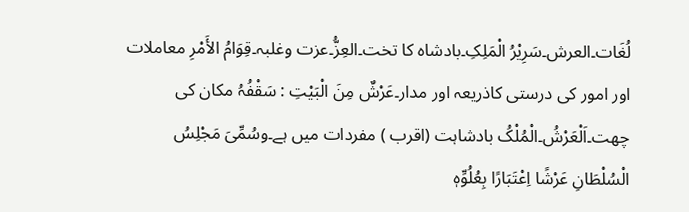لُغَات۔العرش۔سَرِیْرُ الْمَلِکِ۔بادشاہ کا تخت۔العِزُّ۔عزت وغلبہ۔قِوَامُ الأَمْرِ معاملات اور امور کی درستی کاذریعہ اور مدار۔عَرْشٌ مِنَ الْبَیْتِ : سَقْفُہُ مکان کی چھت۔اَلْعَرْشُ۔الْمُلْکُ بادشاہت (اقرب ) مفردات میں ہے۔وسُمِّیَ مَجْلِسُ الْسُلْطَانِ عَرْشًا اِعْتَبَارًا بِعُلُوِّہٖ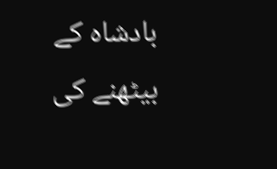بادشاہ کے بیٹھنے کی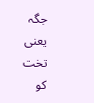جگہ یعنی تخت کو